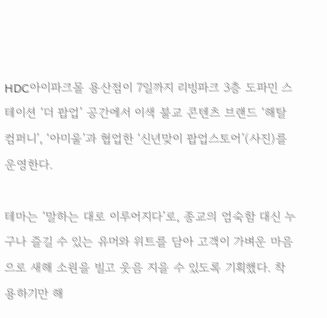HDC아이파크몰 용산점이 7일까지 리빙파크 3층 도파민 스테이션 ‘더 팝업’ 공간에서 이색 불교 콘텐츠 브랜드 ‘해탈컴퍼니’, ‘아미울’과 협업한 ‘신년맞이 팝업스토어’(사진)를 운영한다.

테마는 ‘말하는 대로 이루어지다’로, 종교의 엄숙함 대신 누구나 즐길 수 있는 유머와 위트를 담아 고객이 가벼운 마음으로 새해 소원을 빌고 웃음 지을 수 있도록 기획했다. 착용하기만 해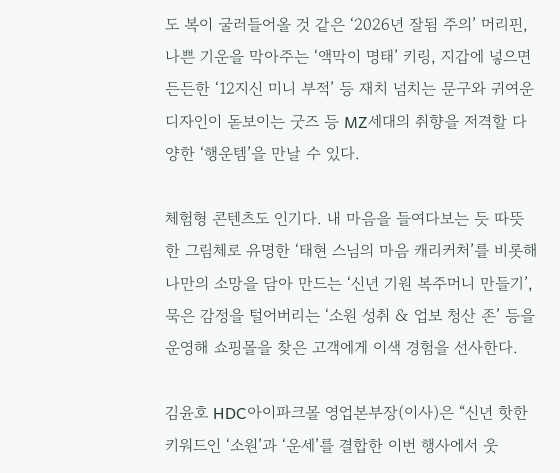도 복이 굴러들어올 것 같은 ‘2026년 잘됨 주의’ 머리핀, 나쁜 기운을 막아주는 ‘액막이 명태’ 키링, 지갑에 넣으면 든든한 ‘12지신 미니 부적’ 등 재치 넘치는 문구와 귀여운 디자인이 돋보이는 굿즈 등 MZ세대의 취향을 저격할 다양한 ‘행운템’을 만날 수 있다.

체험형 콘텐츠도 인기다. 내 마음을 들여다보는 듯 따뜻한 그림체로 유명한 ‘태현 스님의 마음 캐리커처’를 비롯해 나만의 소망을 담아 만드는 ‘신년 기원 복주머니 만들기’, 묵은 감정을 털어버리는 ‘소원 성취 & 업보 청산 존’ 등을 운영해 쇼핑몰을 찾은 고객에게 이색 경험을 선사한다.

김윤호 HDC아이파크몰 영업본부장(이사)은 “신년 핫한 키워드인 ‘소원’과 ‘운세’를 결합한 이번 행사에서 웃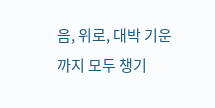음, 위로, 대박 기운까지 모두 챙기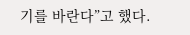기를 바란다”고 했다.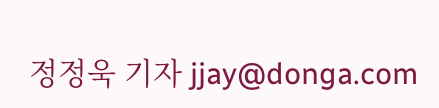정정욱 기자 jjay@donga.com